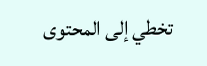تخطي إلى المحتوى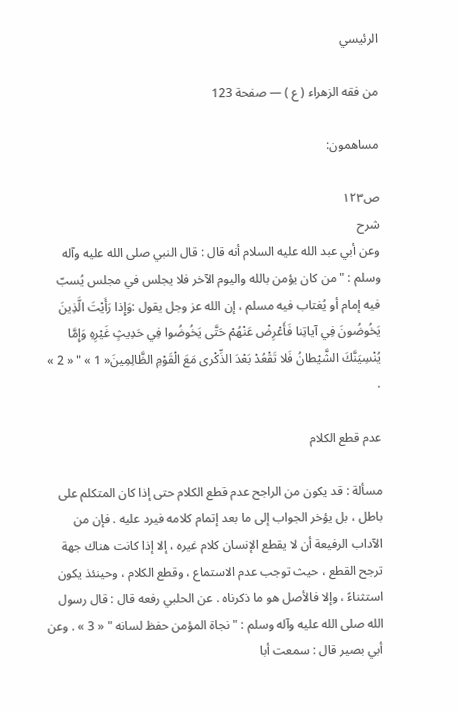الرئيسي

من فقه الزهراء ( ع ) — صفحة 123

مساهمون:

ص١٢٣
شرح
وعن أبي عبد الله عليه السلام أنه قال : قال النبي صلى الله عليه وآله وسلم : " من كان يؤمن بالله واليوم الآخر فلا يجلس في مجلس يُسبّ فيه إمام أو يُغتاب فيه مسلم ، إن الله عز وجل يقول :وَإِذا رَأَيْتَ الَّذِينَ يَخُوضُونَ فِي آياتِنا فَأَعْرِضْ عَنْهُمْ حَتَّى يَخُوضُوا فِي حَدِيثٍ غَيْرِهِ وَإِمَّا يُنْسِيَنَّكَ الشَّيْطانُ فَلا تَقْعُدْ بَعْدَ الذِّكْرى مَعَ الْقَوْمِ الظَّالِمِينَ« 1 » " « 2 » .

عدم قطع الكلام

مسألة : قد يكون من الراجح عدم قطع الكلام حتى إذا كان المتكلم على باطل ، بل يؤخر الجواب إلى ما بعد إتمام كلامه فيرد عليه . فإن من الآداب الرفيعة أن لا يقطع الإنسان كلام غيره ، إلا إذا كانت هناك جهة ترجح القطع ، حيث توجب عدم الاستماع ، وقطع الكلام ، وحينئذ يكون استثناءً ، وإلا فالأصل هو ما ذكرناه . عن الحلبي رفعه قال : قال رسول الله صلى الله عليه وآله وسلم : " نجاة المؤمن حفظ لسانه " « 3 » . وعن أبي بصير قال : سمعت أبا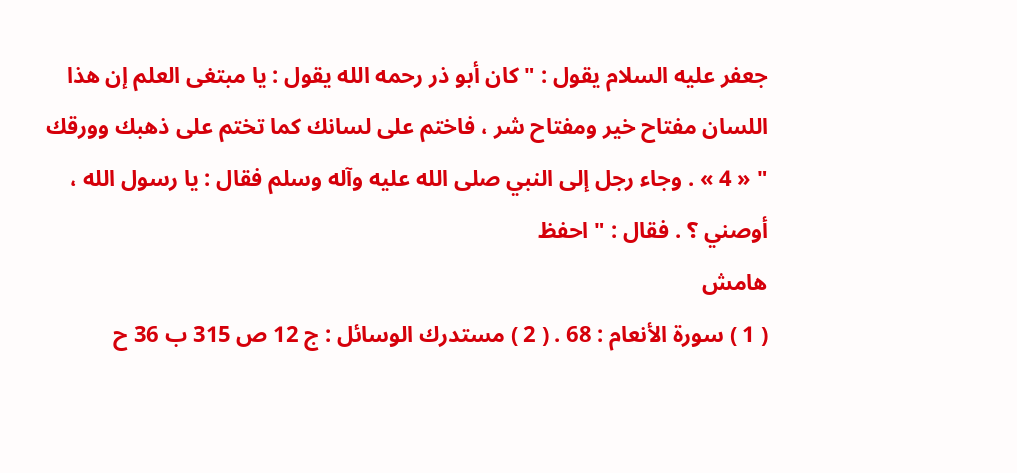جعفر عليه السلام يقول : " كان أبو ذر رحمه الله يقول : يا مبتغى العلم إن هذا اللسان مفتاح خير ومفتاح شر ، فاختم على لسانك كما تختم على ذهبك وورقك " « 4 » . وجاء رجل إلى النبي صلى الله عليه وآله وسلم فقال : يا رسول الله ، أوصني ؟ . فقال : " احفظ
هامش
( 1 ) سورة الأنعام : 68 . ( 2 ) مستدرك الوسائل : ج 12 ص 315 ب 36 ح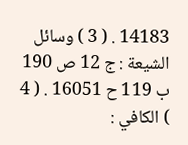14183 . ( 3 ) وسائل الشيعة : ج 12 ص 190 ب 119 ح 16051 . ( 4 ) الكافي :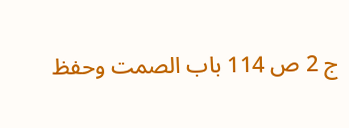ج 2 ص 114 باب الصمت وحفظ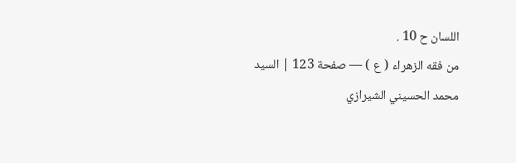اللسان ح 10 .
من فقه الزهراء ( ع ) — صفحة 123 | السيد محمد الحسيني الشيرازي